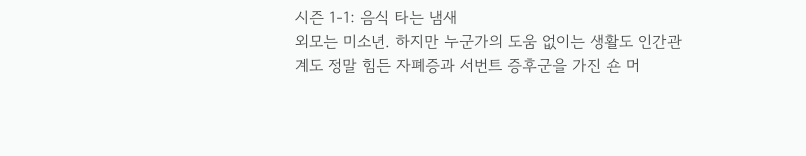시즌 1-1: 음식 타는 냄새
외모는 미소년. 하지만 누군가의 도움 없이는 생활도 인간관계도 정말 힘든 자폐증과 서번트 증후군을 가진 숀 머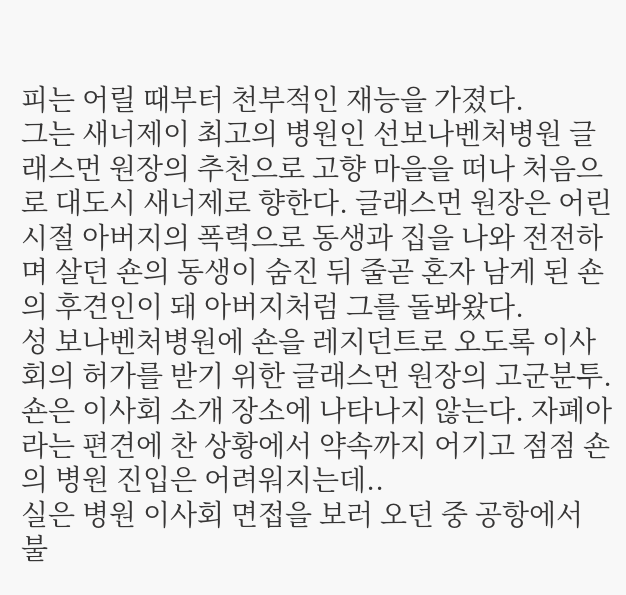피는 어릴 때부터 천부적인 재능을 가졌다.
그는 새너제이 최고의 병원인 선보나벤처병원 글래스먼 원장의 추천으로 고향 마을을 떠나 처음으로 대도시 새너제로 향한다. 글래스먼 원장은 어린 시절 아버지의 폭력으로 동생과 집을 나와 전전하며 살던 숀의 동생이 숨진 뒤 줄곧 혼자 남게 된 숀의 후견인이 돼 아버지처럼 그를 돌봐왔다.
성 보나벤처병원에 숀을 레지던트로 오도록 이사회의 허가를 받기 위한 글래스먼 원장의 고군분투. 숀은 이사회 소개 장소에 나타나지 않는다. 자폐아라는 편견에 찬 상황에서 약속까지 어기고 점점 숀의 병원 진입은 어려워지는데..
실은 병원 이사회 면접을 보러 오던 중 공항에서 불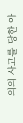의의 사고를 당한 아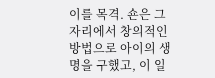이를 목격. 숀은 그 자리에서 창의적인 방법으로 아이의 생명을 구했고, 이 일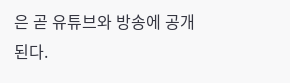은 곧 유튜브와 방송에 공개된다.